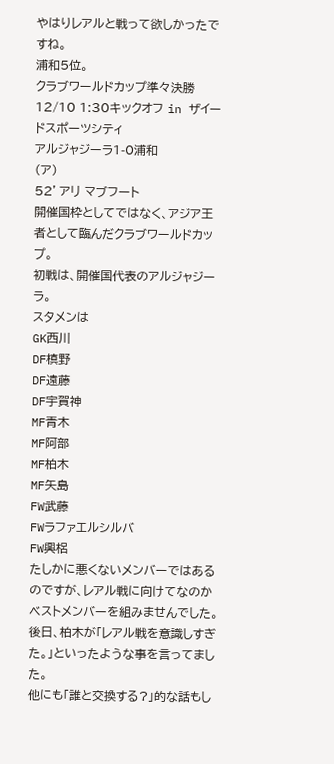やはりレアルと戦って欲しかったですね。
浦和5位。
クラブワールドカップ準々決勝
12/10 1:30キックオフ in ザイードスポーツシティ
アルジャジーラ1-0浦和
(ア)
52' アリ マブフート
開催国枠としてではなく、アジア王者として臨んだクラブワールドカップ。
初戦は、開催国代表のアルジャジーラ。
スタメンは
GK西川
DF槙野
DF遠藤
DF宇賀神
MF青木
MF阿部
MF柏木
MF矢島
FW武藤
FWラファエルシルバ
FW興梠
たしかに悪くないメンバーではあるのですが、レアル戦に向けてなのかベストメンバーを組みませんでした。
後日、柏木が「レアル戦を意識しすぎた。」といったような事を言ってました。
他にも「誰と交換する?」的な話もし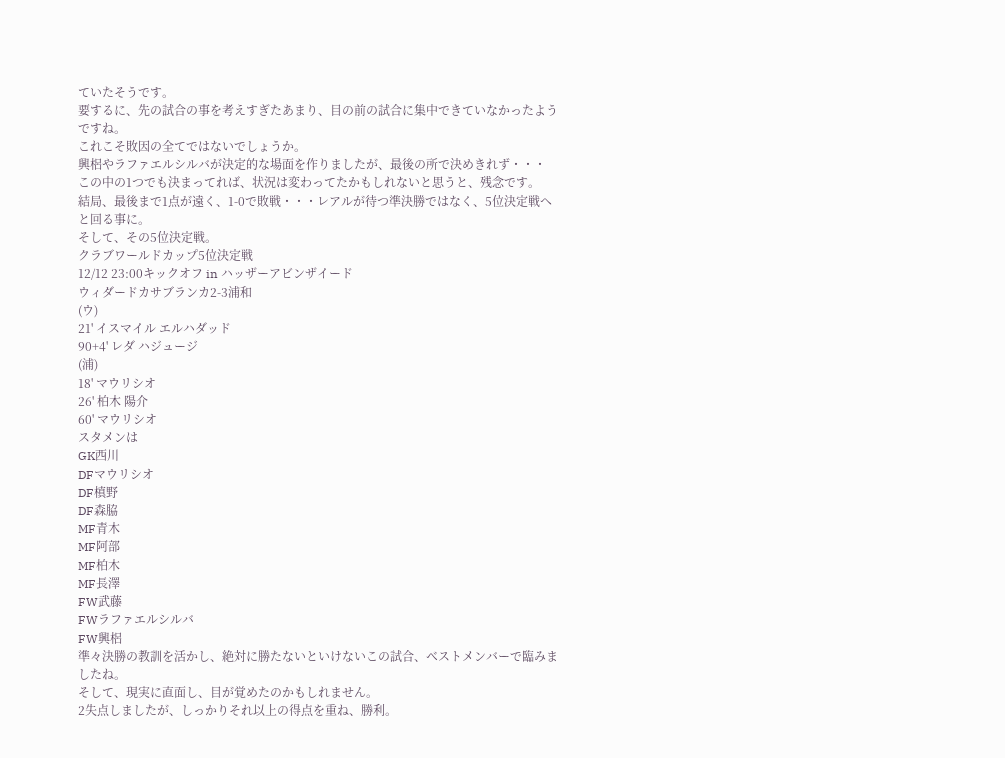ていたそうです。
要するに、先の試合の事を考えすぎたあまり、目の前の試合に集中できていなかったようですね。
これこそ敗因の全てではないでしょうか。
興梠やラファエルシルバが決定的な場面を作りましたが、最後の所で決めきれず・・・
この中の1つでも決まってれば、状況は変わってたかもしれないと思うと、残念です。
結局、最後まで1点が遠く、1-0で敗戦・・・レアルが待つ準決勝ではなく、5位決定戦へと回る事に。
そして、その5位決定戦。
クラブワールドカップ5位決定戦
12/12 23:00キックオフ in ハッザーアビンザイード
ウィダードカサブランカ2-3浦和
(ウ)
21' イスマイル エルハダッド
90+4' レダ ハジュージ
(浦)
18' マウリシオ
26' 柏木 陽介
60' マウリシオ
スタメンは
GK西川
DFマウリシオ
DF槙野
DF森脇
MF青木
MF阿部
MF柏木
MF長澤
FW武藤
FWラファエルシルバ
FW興梠
準々決勝の教訓を活かし、絶対に勝たないといけないこの試合、ベストメンバーで臨みましたね。
そして、現実に直面し、目が覚めたのかもしれません。
2失点しましたが、しっかりそれ以上の得点を重ね、勝利。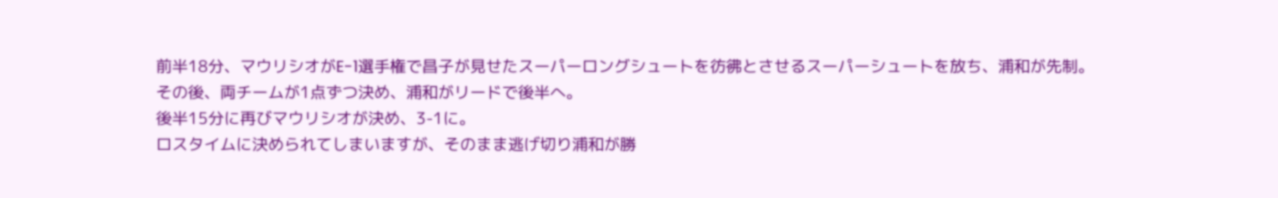前半18分、マウリシオがE-1選手権で昌子が見せたスーパーロングシュートを彷彿とさせるスーパーシュートを放ち、浦和が先制。
その後、両チームが1点ずつ決め、浦和がリードで後半へ。
後半15分に再びマウリシオが決め、3-1に。
ロスタイムに決められてしまいますが、そのまま逃げ切り浦和が勝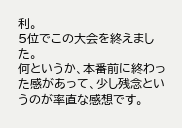利。
5位でこの大会を終えました。
何というか、本番前に終わった感があって、少し残念というのが率直な感想です。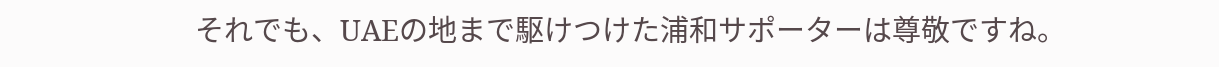それでも、UAEの地まで駆けつけた浦和サポーターは尊敬ですね。